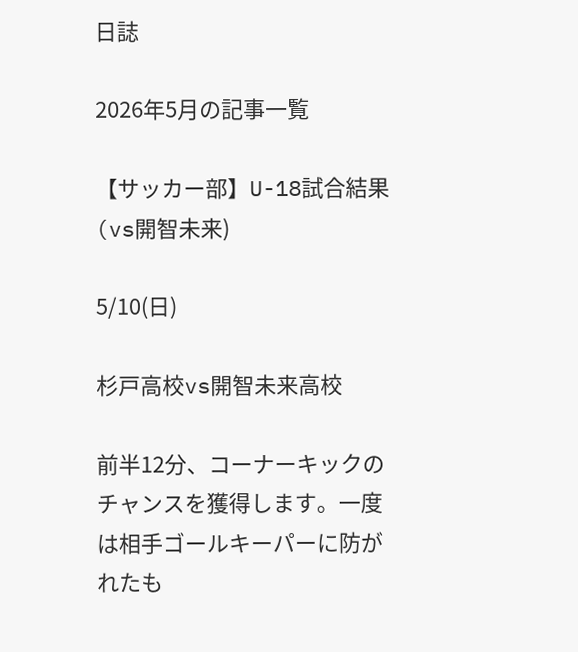日誌

2026年5月の記事一覧

【サッカー部】U-18試合結果(vs開智未来)

5/10(日)

杉戸高校vs開智未来高校

前半12分、コーナーキックのチャンスを獲得します。一度は相手ゴールキーパーに防がれたも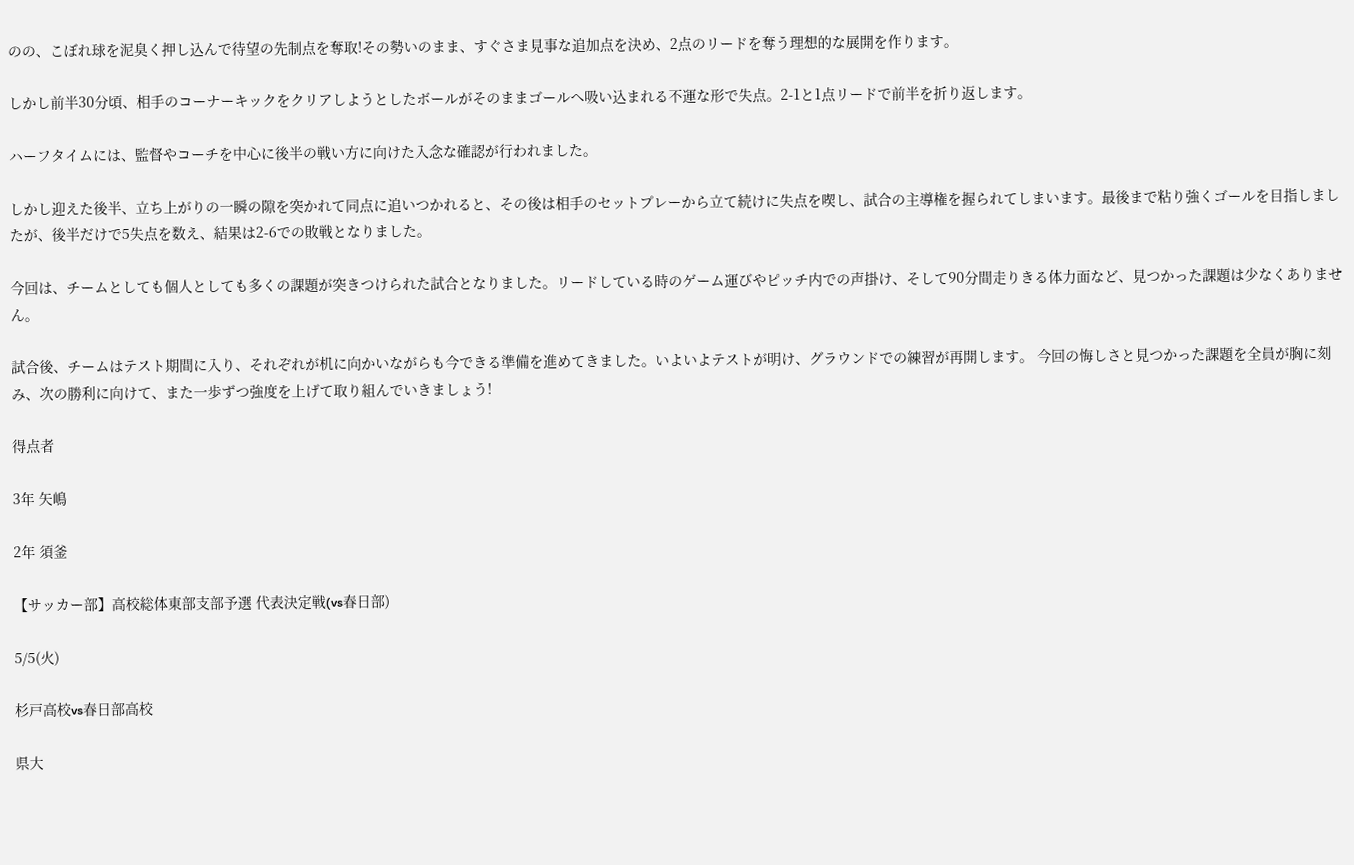のの、こぼれ球を泥臭く押し込んで待望の先制点を奪取!その勢いのまま、すぐさま見事な追加点を決め、2点のリードを奪う理想的な展開を作ります。

しかし前半30分頃、相手のコーナーキックをクリアしようとしたボールがそのままゴールへ吸い込まれる不運な形で失点。2-1と1点リードで前半を折り返します。

ハーフタイムには、監督やコーチを中心に後半の戦い方に向けた入念な確認が行われました。

しかし迎えた後半、立ち上がりの一瞬の隙を突かれて同点に追いつかれると、その後は相手のセットプレーから立て続けに失点を喫し、試合の主導権を握られてしまいます。最後まで粘り強くゴールを目指しましたが、後半だけで5失点を数え、結果は2-6での敗戦となりました。

今回は、チームとしても個人としても多くの課題が突きつけられた試合となりました。リードしている時のゲーム運びやピッチ内での声掛け、そして90分間走りきる体力面など、見つかった課題は少なくありません。

試合後、チームはテスト期間に入り、それぞれが机に向かいながらも今できる準備を進めてきました。いよいよテストが明け、グラウンドでの練習が再開します。 今回の悔しさと見つかった課題を全員が胸に刻み、次の勝利に向けて、また一歩ずつ強度を上げて取り組んでいきましょう!

得点者

3年 矢嶋

2年 須釜

【サッカー部】高校総体東部支部予選 代表決定戦(vs春日部)

5/5(火)

杉戸高校vs春日部高校

県大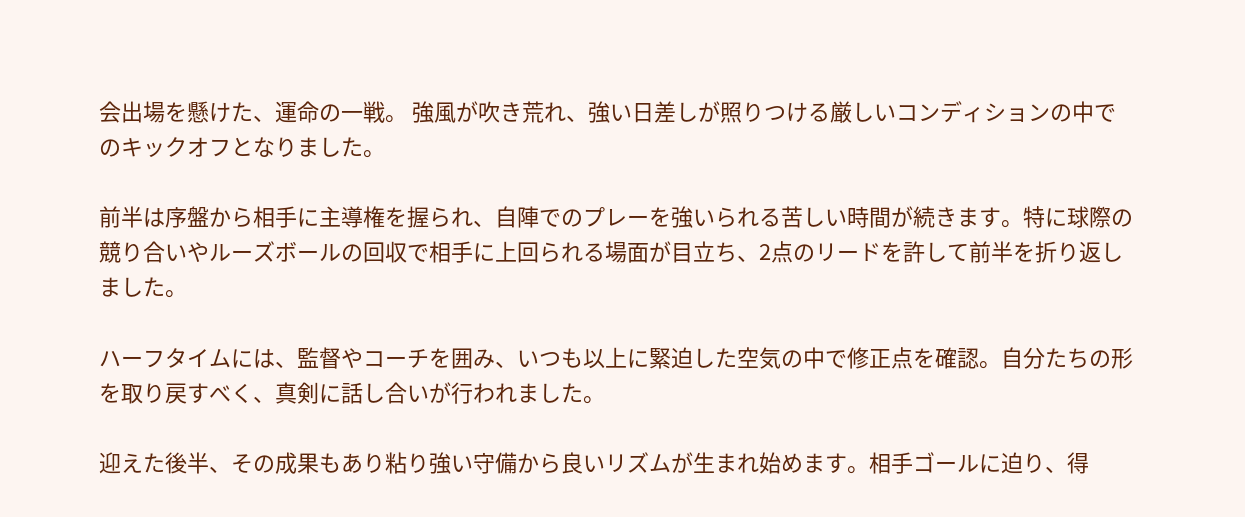会出場を懸けた、運命の一戦。 強風が吹き荒れ、強い日差しが照りつける厳しいコンディションの中でのキックオフとなりました。

前半は序盤から相手に主導権を握られ、自陣でのプレーを強いられる苦しい時間が続きます。特に球際の競り合いやルーズボールの回収で相手に上回られる場面が目立ち、2点のリードを許して前半を折り返しました。

ハーフタイムには、監督やコーチを囲み、いつも以上に緊迫した空気の中で修正点を確認。自分たちの形を取り戻すべく、真剣に話し合いが行われました。

迎えた後半、その成果もあり粘り強い守備から良いリズムが生まれ始めます。相手ゴールに迫り、得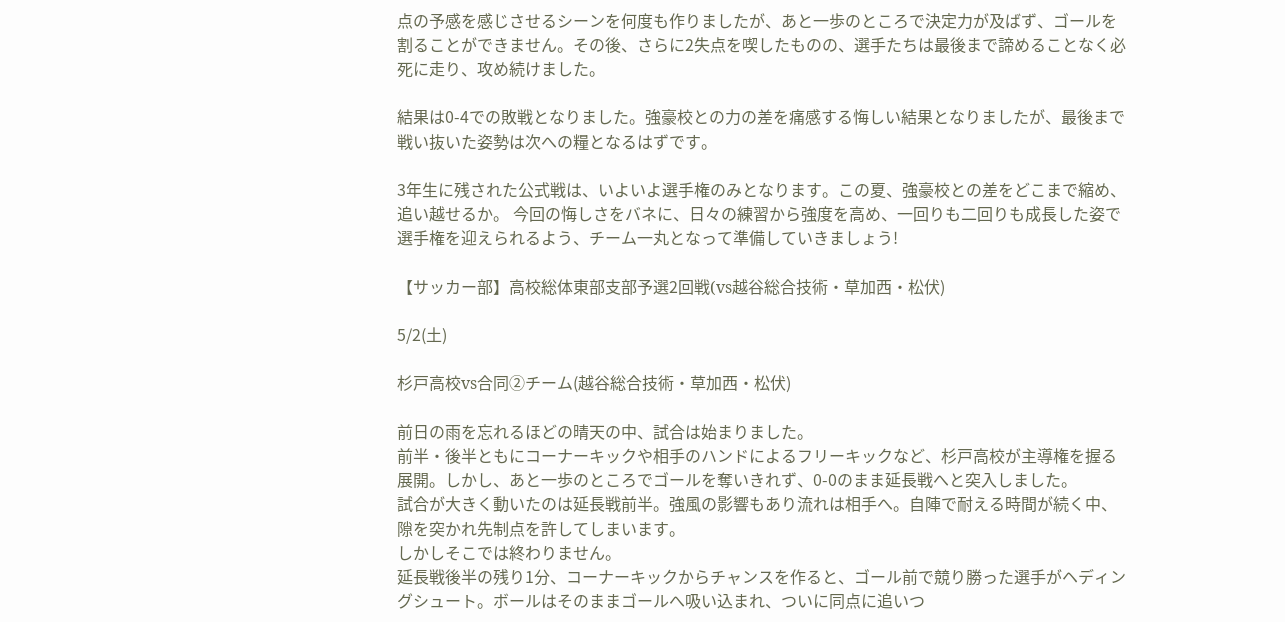点の予感を感じさせるシーンを何度も作りましたが、あと一歩のところで決定力が及ばず、ゴールを割ることができません。その後、さらに2失点を喫したものの、選手たちは最後まで諦めることなく必死に走り、攻め続けました。

結果は0-4での敗戦となりました。強豪校との力の差を痛感する悔しい結果となりましたが、最後まで戦い抜いた姿勢は次への糧となるはずです。

3年生に残された公式戦は、いよいよ選手権のみとなります。この夏、強豪校との差をどこまで縮め、追い越せるか。 今回の悔しさをバネに、日々の練習から強度を高め、一回りも二回りも成長した姿で選手権を迎えられるよう、チーム一丸となって準備していきましょう!

【サッカー部】高校総体東部支部予選2回戦(vs越谷総合技術・草加西・松伏)

5/2(土)

杉戸高校vs合同②チーム(越谷総合技術・草加西・松伏)

前日の雨を忘れるほどの晴天の中、試合は始まりました。
前半・後半ともにコーナーキックや相手のハンドによるフリーキックなど、杉戸高校が主導権を握る展開。しかし、あと一歩のところでゴールを奪いきれず、0-0のまま延長戦へと突入しました。
試合が大きく動いたのは延長戦前半。強風の影響もあり流れは相手へ。自陣で耐える時間が続く中、隙を突かれ先制点を許してしまいます。
しかしそこでは終わりません。
延長戦後半の残り1分、コーナーキックからチャンスを作ると、ゴール前で競り勝った選手がヘディングシュート。ボールはそのままゴールへ吸い込まれ、ついに同点に追いつ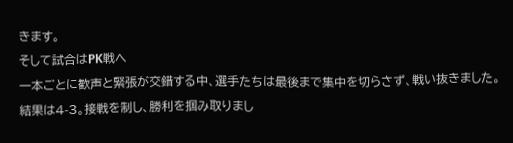きます。
そして試合はPK戦へ
一本ごとに歓声と緊張が交錯する中、選手たちは最後まで集中を切らさず、戦い抜きました。結果は4-3。接戦を制し、勝利を掴み取りまし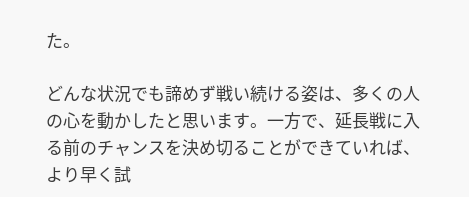た。

どんな状況でも諦めず戦い続ける姿は、多くの人の心を動かしたと思います。一方で、延長戦に入る前のチャンスを決め切ることができていれば、より早く試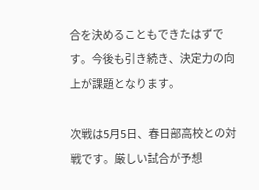合を決めることもできたはずです。今後も引き続き、決定力の向上が課題となります。

次戦は5月5日、春日部高校との対戦です。厳しい試合が予想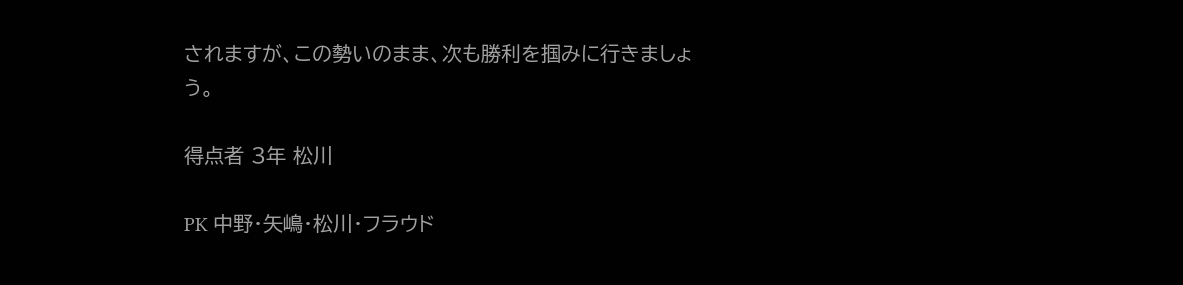されますが、この勢いのまま、次も勝利を掴みに行きましょう。

得点者 3年 松川

PK 中野・矢嶋・松川・フラウド